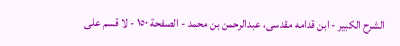الشرح الکبير - ابن قدامه مقدسی، عبدالرحمن بن محمد - الصفحة ١٥٠ - لا قسم على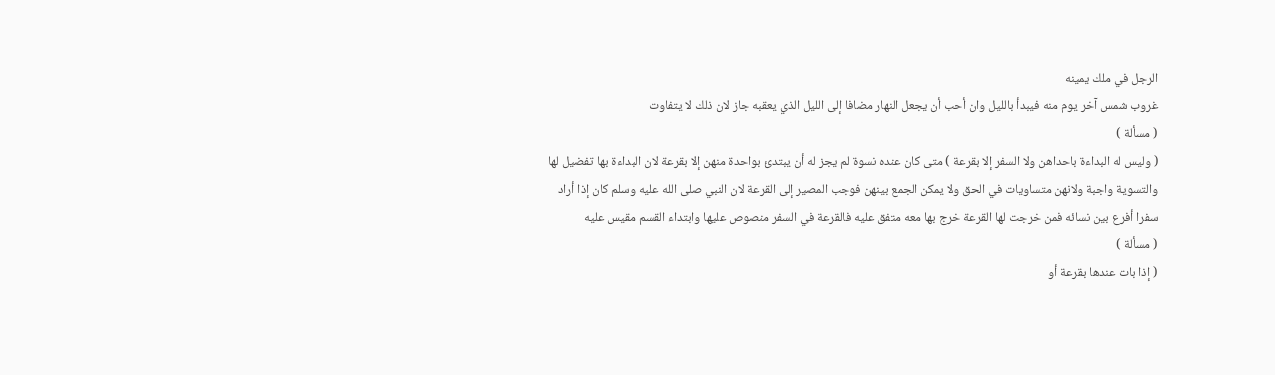الرجل في ملك يمينه
غروب شمس آخر يوم منه فيبدأ بالليل وان أحب أن يجعل النهار مضافا إلى الليل الذي يعقبه جاز لان ذلك لا يتفاوت
( مسألة )
( وليس له البداءة باحداهن ولا السفر إلا بقرعة ) متى كان عنده نسوة لم يجز له أن يبتدئ بواحدة منهن إلا بقرعة لان البداءة بها تفضيل لها والتسوية واجبة ولانهن متساويات في الحق ولا يمكن الجمع بينهن فوجب المصير إلى القرعة لان النبي صلى الله عليه وسلم كان إذا أراد سفرا أفرع بين نسائه فمن خرجت لها القرعة خرج بها معه متفق عليه فالقرعة في السفر منصوص عليها وابتداء القسم مقيس عليه
( مسألة )
( إذا بات عندها بقرعة أو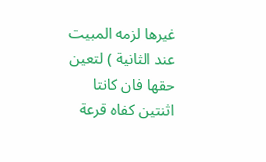غيرها لزمه المبيت عند الثانية ) لتعين حقها فان كانتا اثنتين كفاه قرعة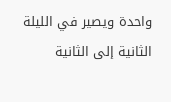واحدة ويصير في الليلة الثانية إلى الثانية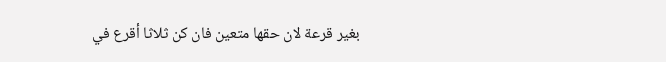بغير قرعة لان حقها متعين فان كن ثلاثا أقرع في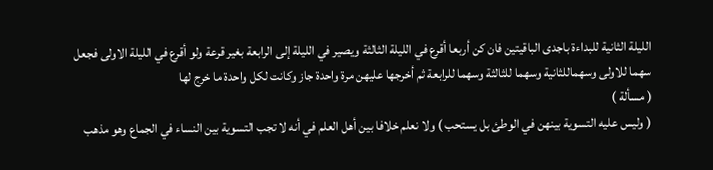الليلة الثانية للبداءة باجدى الباقيتين فان كن أربعا أقرع في الليلة الثالثة ويصير في الليلة إلى الرابعة بغير قرعة ولو أقرع في الليلة الاولى فجعل سهما للاولى وسهماللثانية وسهما للثالثة وسهما للرابعة ثم أخرجها عليهن مرة واحدة جاز وكانت لكل واحدة ما خرج لها
( مسألة )
( وليس عليه التسوية بينهن في الوطئ بل يستحب ) ولا نعلم خلافا بين أهل العلم في أنه لا تجب التسوية بين النساء في الجماع وهو مذهب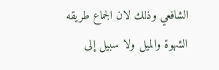الشافعي وذلك لان الجماع طريقه الشهوة والميل ولا سبيل إلى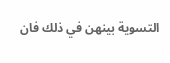التسوية بينهن في ذلك فان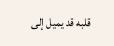قلبه قد يميل إلى